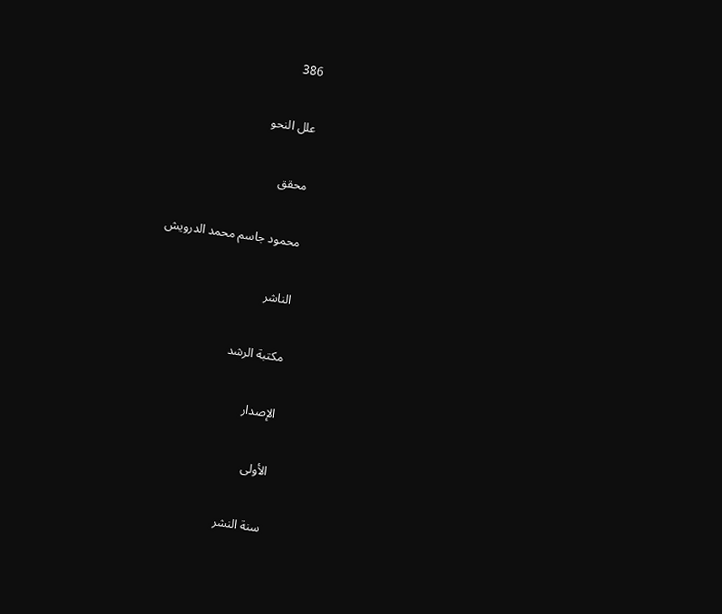386

علل النحو

محقق

محمود جاسم محمد الدرويش

الناشر

مكتبة الرشد

الإصدار

الأولى

سنة النشر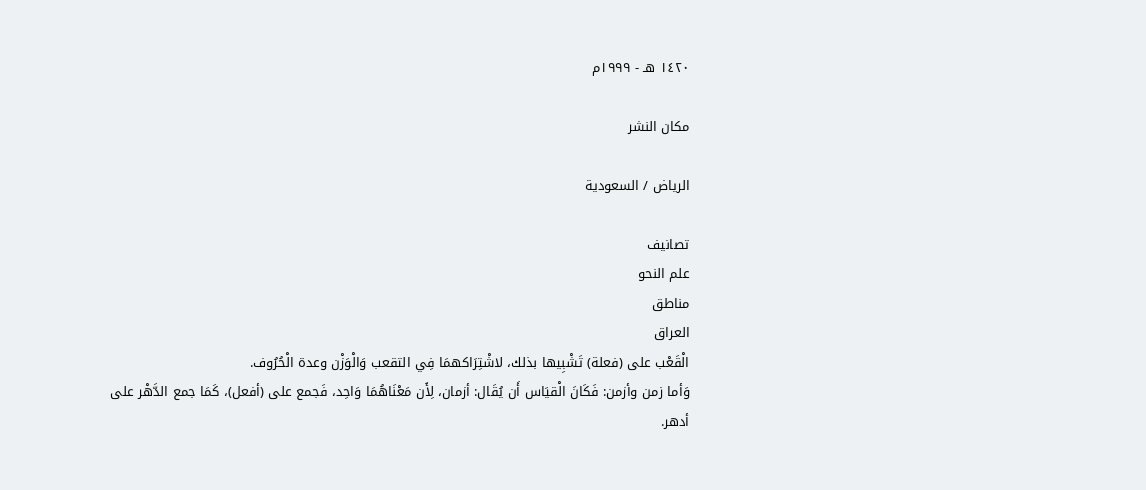١٤٢٠ هـ - ١٩٩٩م

مكان النشر

الرياض / السعودية

تصانيف
علم النحو
مناطق
العراق
الْقَعْب على (فعلة) تَشْبِيها بذلك، لاشْتِرَاكهمَا فِي التقعب وَالْوَزْن وعدة الْحُرُوف.
وَأما زمن وأزمن: فَكَانَ الْقيَاس أَن يُقَال: أزمان، لِأَن مَعْنَاهُمَا وَاحِد، فَجمع على (أفعل)، كَمَا جمع الدَّهْر على أدهر.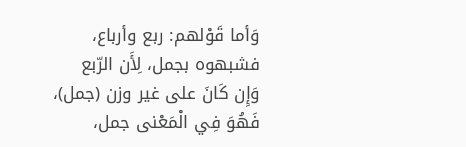وَأما قَوْلهم: ربع وأرباع، فشبهوه بجمل، لِأَن الرّبع وَإِن كَانَ على غير وزن (جمل)، فَهُوَ فِي الْمَعْنى جمل،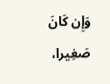وَإِن كَانَ صَغِيرا،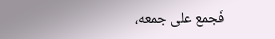فَجمع على جمعه،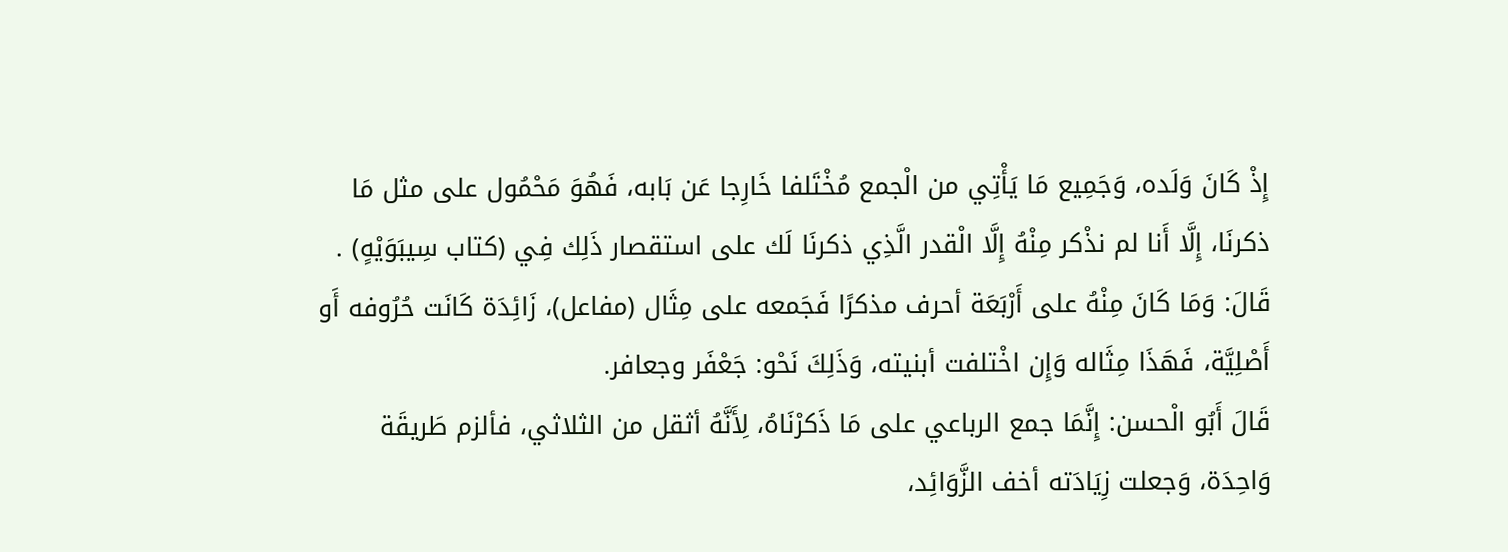إِذْ كَانَ وَلَده، وَجَمِيع مَا يَأْتِي من الْجمع مُخْتَلفا خَارِجا عَن بَابه، فَهُوَ مَحْمُول على مثل مَا ذكرنَا، إِلَّا أَنا لم نذْكر مِنْهُ إِلَّا الْقدر الَّذِي ذكرنَا لَك على استقصار ذَلِك فِي (كتاب سِيبَوَيْهٍ) .
قَالَ: وَمَا كَانَ مِنْهُ على أَرْبَعَة أحرف مذكرًا فَجَمعه على مِثَال (مفاعل)، زَائِدَة كَانَت حُرُوفه أَو أَصْلِيَّة، فَهَذَا مِثَاله وَإِن اخْتلفت أبنيته، وَذَلِكَ نَحْو: جَعْفَر وجعافر.
قَالَ أَبُو الْحسن: إِنَّمَا جمع الرباعي على مَا ذَكرْنَاهُ، لِأَنَّهُ أثقل من الثلاثي، فألزم طَريقَة وَاحِدَة، وَجعلت زِيَادَته أخف الزَّوَائِد،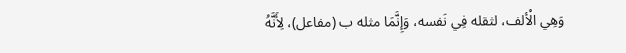وَهِي الْألف، لثقله فِي نَفسه، وَإِنَّمَا مثله ب (مفاعل)، لِأَنَّهُ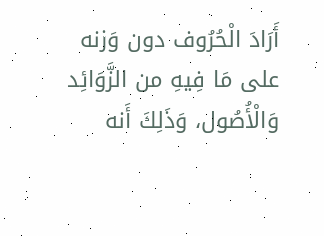أَرَادَ الْحُرُوف دون وَزنه على مَا فِيهِ من الزَّوَائِد وَالْأُصُول، وَذَلِكَ أَنه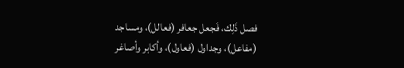فصل ذَلِك، فَجعل جعافر (فعالل)، ومساجد (مفاعل)، وجداول (فعاول)، وأكابر وأصاغر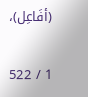(أفَاعِل)،

1 / 522